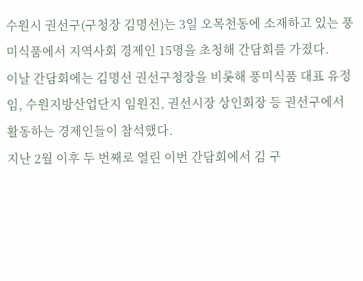수원시 권선구(구청장 김명선)는 3일 오목천동에 소재하고 있는 풍미식품에서 지역사회 경제인 15명을 초청해 간담회를 가졌다.
이날 간담회에는 김명선 권선구청장을 비롯해 풍미식품 대표 유정임, 수원지방산업단지 임원진, 권선시장 상인회장 등 권선구에서 활동하는 경제인들이 참석했다.
지난 2월 이후 두 번째로 열린 이번 간담회에서 김 구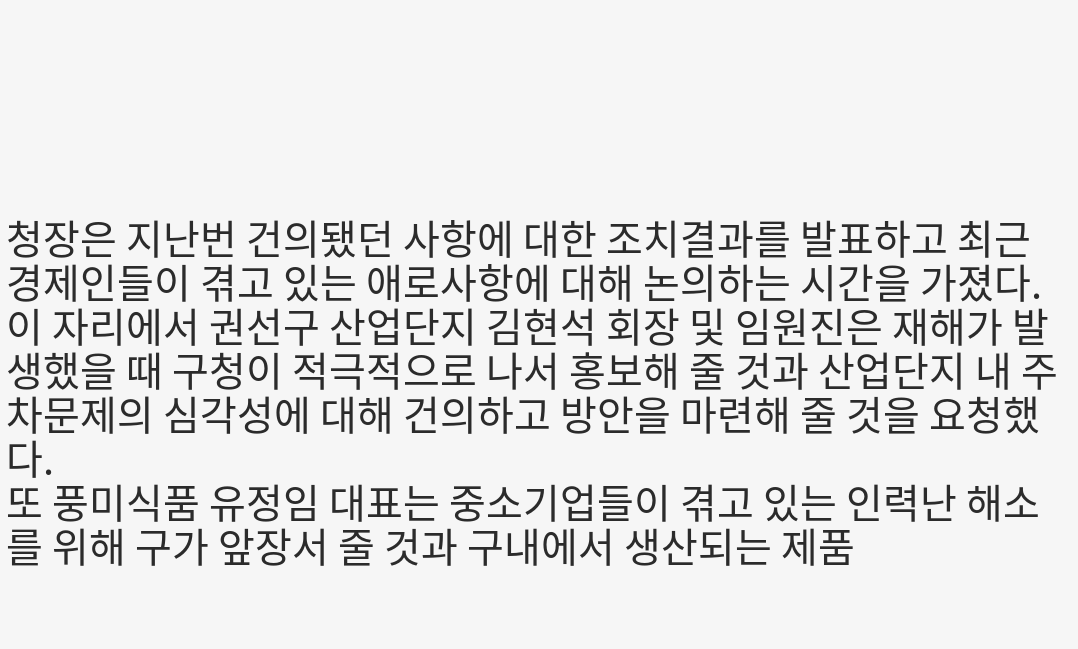청장은 지난번 건의됐던 사항에 대한 조치결과를 발표하고 최근 경제인들이 겪고 있는 애로사항에 대해 논의하는 시간을 가졌다.
이 자리에서 권선구 산업단지 김현석 회장 및 임원진은 재해가 발생했을 때 구청이 적극적으로 나서 홍보해 줄 것과 산업단지 내 주차문제의 심각성에 대해 건의하고 방안을 마련해 줄 것을 요청했다.
또 풍미식품 유정임 대표는 중소기업들이 겪고 있는 인력난 해소를 위해 구가 앞장서 줄 것과 구내에서 생산되는 제품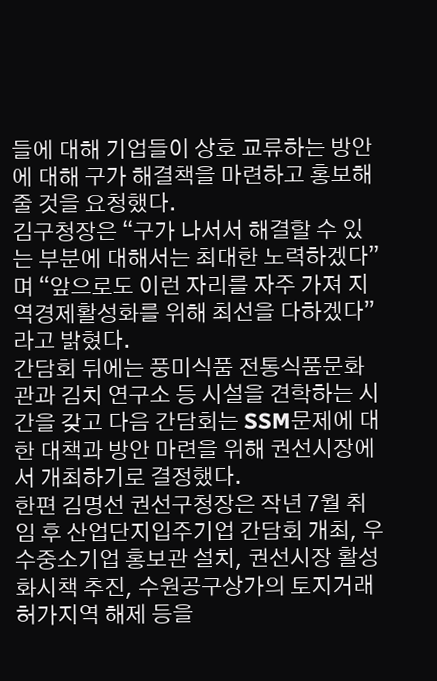들에 대해 기업들이 상호 교류하는 방안에 대해 구가 해결책을 마련하고 홍보해 줄 것을 요청했다.
김구청장은 “구가 나서서 해결할 수 있는 부분에 대해서는 최대한 노력하겠다”며 “앞으로도 이런 자리를 자주 가져 지역경제활성화를 위해 최선을 다하겠다”라고 밝혔다.
간담회 뒤에는 풍미식품 전통식품문화관과 김치 연구소 등 시설을 견학하는 시간을 갖고 다음 간담회는 SSM문제에 대한 대책과 방안 마련을 위해 권선시장에서 개최하기로 결정했다.
한편 김명선 권선구청장은 작년 7월 취임 후 산업단지입주기업 간담회 개최, 우수중소기업 홍보관 설치, 권선시장 활성화시책 추진, 수원공구상가의 토지거래허가지역 해제 등을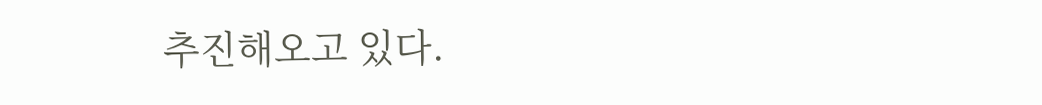추진해오고 있다.